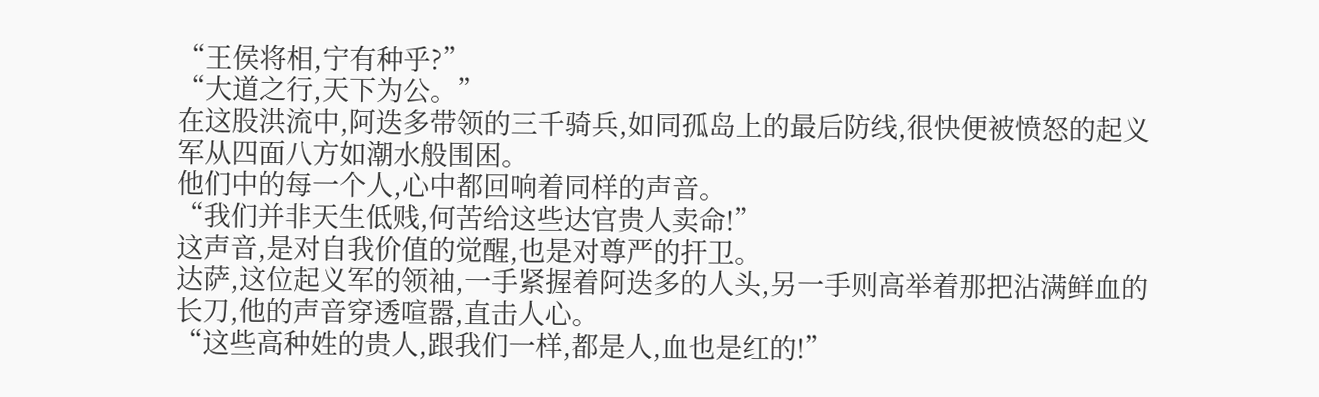“王侯将相,宁有种乎?”
“大道之行,天下为公。”
在这股洪流中,阿迭多带领的三千骑兵,如同孤岛上的最后防线,很快便被愤怒的起义军从四面八方如潮水般围困。
他们中的每一个人,心中都回响着同样的声音。
“我们并非天生低贱,何苦给这些达官贵人卖命!”
这声音,是对自我价值的觉醒,也是对尊严的扞卫。
达萨,这位起义军的领袖,一手紧握着阿迭多的人头,另一手则高举着那把沾满鲜血的长刀,他的声音穿透喧嚣,直击人心。
“这些高种姓的贵人,跟我们一样,都是人,血也是红的!”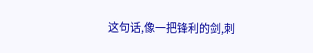这句话,像一把锋利的剑,刺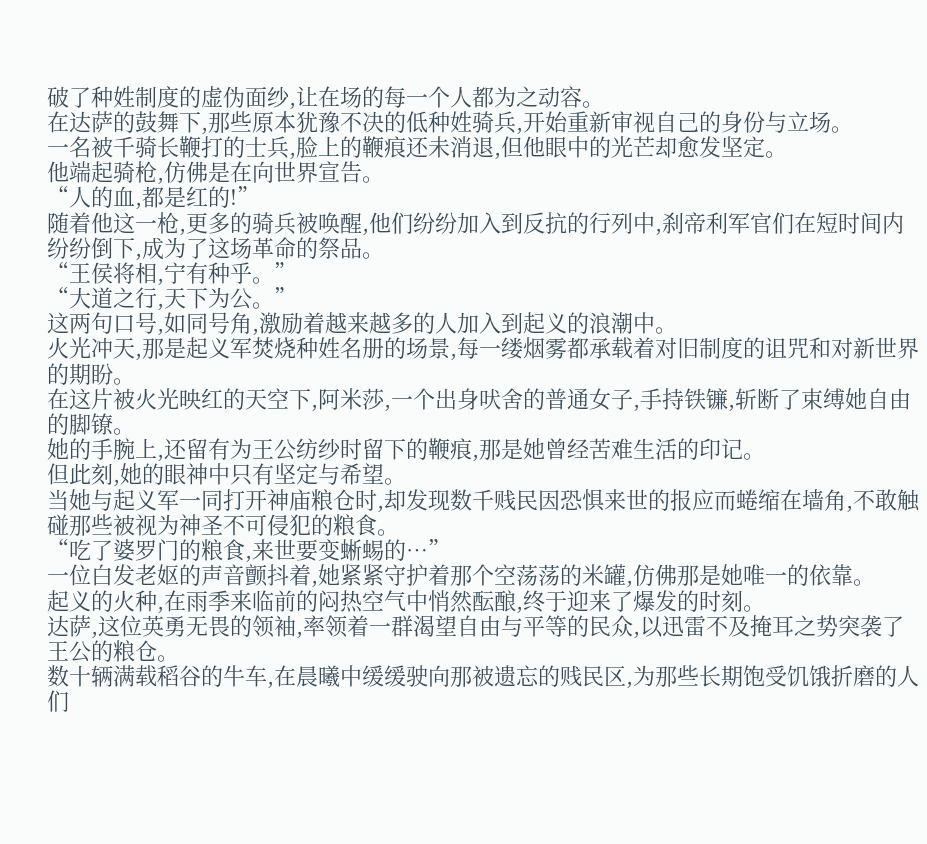破了种姓制度的虚伪面纱,让在场的每一个人都为之动容。
在达萨的鼓舞下,那些原本犹豫不决的低种姓骑兵,开始重新审视自己的身份与立场。
一名被千骑长鞭打的士兵,脸上的鞭痕还未消退,但他眼中的光芒却愈发坚定。
他端起骑枪,仿佛是在向世界宣告。
“人的血,都是红的!”
随着他这一枪,更多的骑兵被唤醒,他们纷纷加入到反抗的行列中,刹帝利军官们在短时间内纷纷倒下,成为了这场革命的祭品。
“王侯将相,宁有种乎。”
“大道之行,天下为公。”
这两句口号,如同号角,激励着越来越多的人加入到起义的浪潮中。
火光冲天,那是起义军焚烧种姓名册的场景,每一缕烟雾都承载着对旧制度的诅咒和对新世界的期盼。
在这片被火光映红的天空下,阿米莎,一个出身吠舍的普通女子,手持铁镰,斩断了束缚她自由的脚镣。
她的手腕上,还留有为王公纺纱时留下的鞭痕,那是她曾经苦难生活的印记。
但此刻,她的眼神中只有坚定与希望。
当她与起义军一同打开神庙粮仓时,却发现数千贱民因恐惧来世的报应而蜷缩在墙角,不敢触碰那些被视为神圣不可侵犯的粮食。
“吃了婆罗门的粮食,来世要变蜥蜴的…”
一位白发老妪的声音颤抖着,她紧紧守护着那个空荡荡的米罐,仿佛那是她唯一的依靠。
起义的火种,在雨季来临前的闷热空气中悄然酝酿,终于迎来了爆发的时刻。
达萨,这位英勇无畏的领袖,率领着一群渴望自由与平等的民众,以迅雷不及掩耳之势突袭了王公的粮仓。
数十辆满载稻谷的牛车,在晨曦中缓缓驶向那被遗忘的贱民区,为那些长期饱受饥饿折磨的人们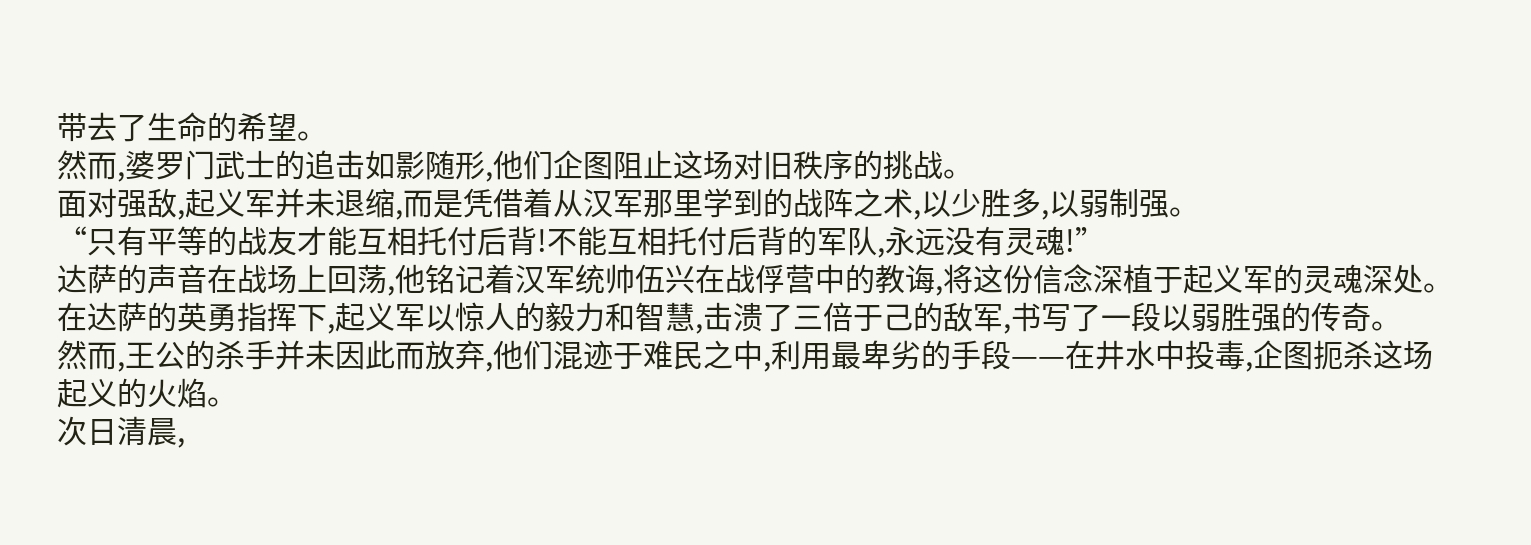带去了生命的希望。
然而,婆罗门武士的追击如影随形,他们企图阻止这场对旧秩序的挑战。
面对强敌,起义军并未退缩,而是凭借着从汉军那里学到的战阵之术,以少胜多,以弱制强。
“只有平等的战友才能互相托付后背!不能互相托付后背的军队,永远没有灵魂!”
达萨的声音在战场上回荡,他铭记着汉军统帅伍兴在战俘营中的教诲,将这份信念深植于起义军的灵魂深处。
在达萨的英勇指挥下,起义军以惊人的毅力和智慧,击溃了三倍于己的敌军,书写了一段以弱胜强的传奇。
然而,王公的杀手并未因此而放弃,他们混迹于难民之中,利用最卑劣的手段——在井水中投毒,企图扼杀这场起义的火焰。
次日清晨,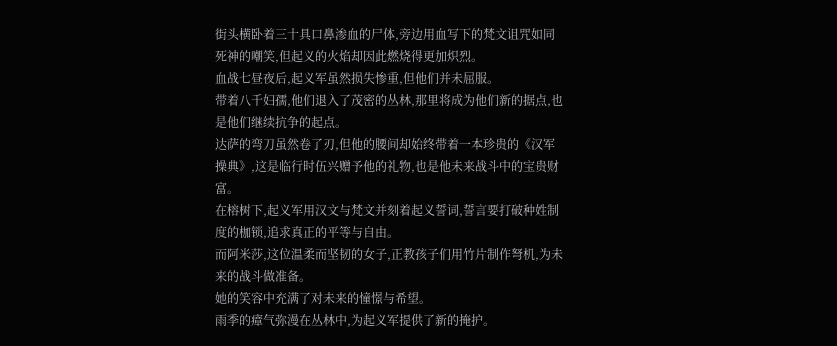街头横卧着三十具口鼻渗血的尸体,旁边用血写下的梵文诅咒如同死神的嘲笑,但起义的火焰却因此燃烧得更加炽烈。
血战七昼夜后,起义军虽然损失惨重,但他们并未屈服。
带着八千妇孺,他们退入了茂密的丛林,那里将成为他们新的据点,也是他们继续抗争的起点。
达萨的弯刀虽然卷了刃,但他的腰间却始终带着一本珍贵的《汉军操典》,这是临行时伍兴赠予他的礼物,也是他未来战斗中的宝贵财富。
在榕树下,起义军用汉文与梵文并刻着起义誓词,誓言要打破种姓制度的枷锁,追求真正的平等与自由。
而阿米莎,这位温柔而坚韧的女子,正教孩子们用竹片制作弩机,为未来的战斗做准备。
她的笑容中充满了对未来的憧憬与希望。
雨季的瘴气弥漫在丛林中,为起义军提供了新的掩护。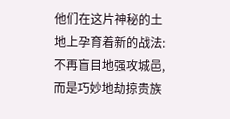他们在这片神秘的土地上孕育着新的战法:不再盲目地强攻城邑,而是巧妙地劫掠贵族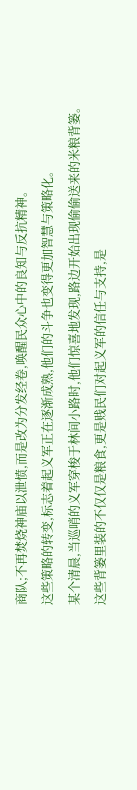商队;不再焚烧神庙以泄愤,而是改为分发经卷,唤醒民众心中的良知与反抗精神。
这些策略的转变,标志着起义军正在逐渐成熟,他们的斗争也变得更加智慧与策略化。
某个清晨,当巡哨的义军穿梭于林间小路时,他们惊喜地发现,路边开始出现偷偷送来的米粮背篓。
这些背篓里装的不仅仅是粮食,更是贱民们对起义军的信任与支持,是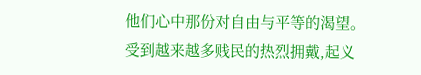他们心中那份对自由与平等的渴望。
受到越来越多贱民的热烈拥戴,起义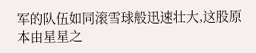军的队伍如同滚雪球般迅速壮大,这股原本由星星之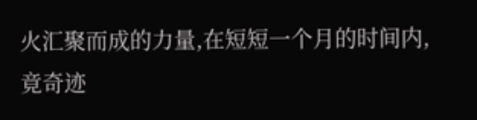火汇聚而成的力量,在短短一个月的时间内,竟奇迹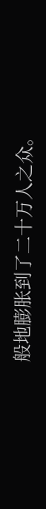般地膨胀到了二十万人之众。